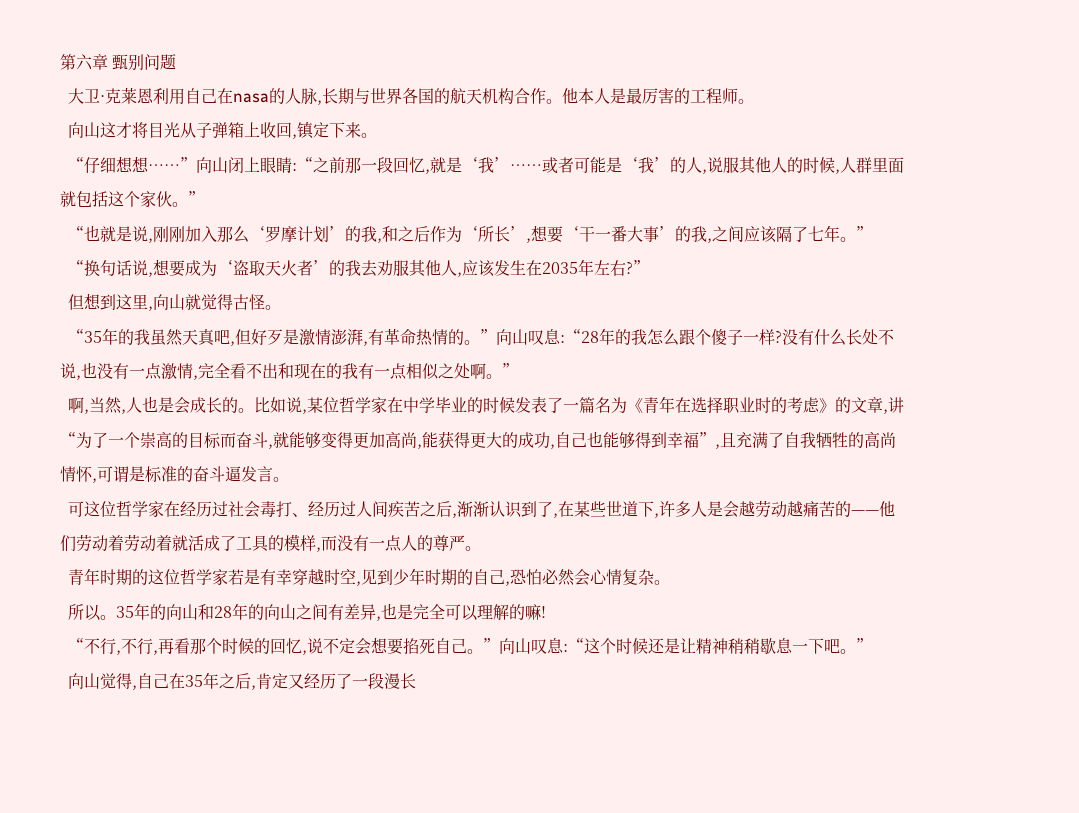第六章 甄别问题
  大卫·克莱恩利用自己在nasa的人脉,长期与世界各国的航天机构合作。他本人是最厉害的工程师。
  向山这才将目光从子弹箱上收回,镇定下来。
  “仔细想想……”向山闭上眼睛:“之前那一段回忆,就是‘我’……或者可能是‘我’的人,说服其他人的时候,人群里面就包括这个家伙。”
  “也就是说,刚刚加入那么‘罗摩计划’的我,和之后作为‘所长’,想要‘干一番大事’的我,之间应该隔了七年。”
  “换句话说,想要成为‘盗取天火者’的我去劝服其他人,应该发生在2035年左右?”
  但想到这里,向山就觉得古怪。
  “35年的我虽然天真吧,但好歹是激情澎湃,有革命热情的。”向山叹息:“28年的我怎么跟个傻子一样?没有什么长处不说,也没有一点激情,完全看不出和现在的我有一点相似之处啊。”
  啊,当然,人也是会成长的。比如说,某位哲学家在中学毕业的时候发表了一篇名为《青年在选择职业时的考虑》的文章,讲“为了一个崇高的目标而奋斗,就能够变得更加高尚,能获得更大的成功,自己也能够得到幸福”,且充满了自我牺牲的高尚情怀,可谓是标准的奋斗逼发言。
  可这位哲学家在经历过社会毒打、经历过人间疾苦之后,渐渐认识到了,在某些世道下,许多人是会越劳动越痛苦的——他们劳动着劳动着就活成了工具的模样,而没有一点人的尊严。
  青年时期的这位哲学家若是有幸穿越时空,见到少年时期的自己,恐怕必然会心情复杂。
  所以。35年的向山和28年的向山之间有差异,也是完全可以理解的嘛!
  “不行,不行,再看那个时候的回忆,说不定会想要掐死自己。”向山叹息:“这个时候还是让精神稍稍歇息一下吧。”
  向山觉得,自己在35年之后,肯定又经历了一段漫长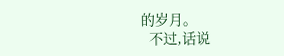的岁月。
  不过,话说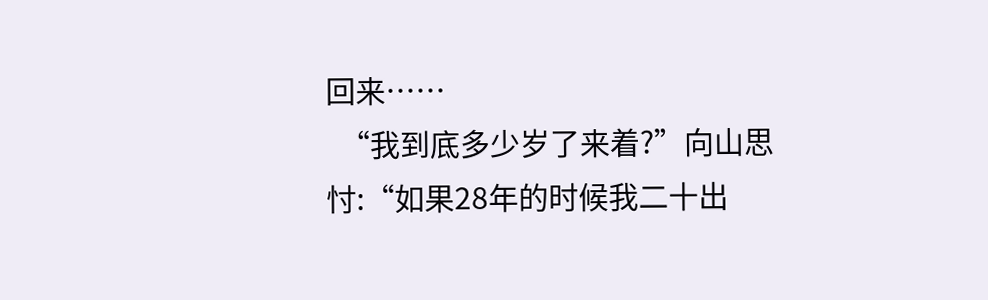回来……
  “我到底多少岁了来着?”向山思忖:“如果28年的时候我二十出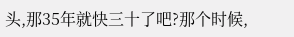头,那35年就快三十了吧?那个时候,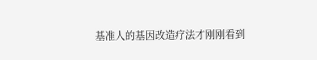基准人的基因改造疗法才刚刚看到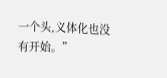一个头,义体化也没有开始。”